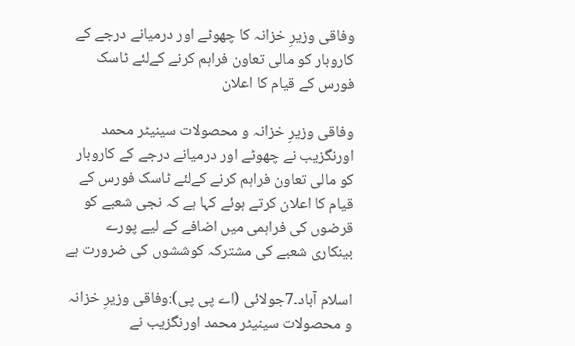وفاقی وزیرِ خزانہ کا چھوٹے اور درمیانے درجے کے کاروبار کو مالی تعاون فراہم کرنے کےلئے ٹاسک فورس کے قیام کا اعلان

وفاقی وزیرِ خزانہ و محصولات سینیٹر محمد اورنگزیب نے چھوٹے اور درمیانے درجے کے کاروبار کو مالی تعاون فراہم کرنے کےلئے ٹاسک فورس کے قیام کا اعلان کرتے ہوئے کہا ہے کہ نجی شعبے کو قرضوں کی فراہمی میں اضافے کے لیے پورے بینکاری شعبے کی مشترکہ کوششوں کی ضرورت ہے

اسلام آباد۔7جولائی (اے پی پی):وفاقی وزیرِ خزانہ و محصولات سینیٹر محمد اورنگزیب نے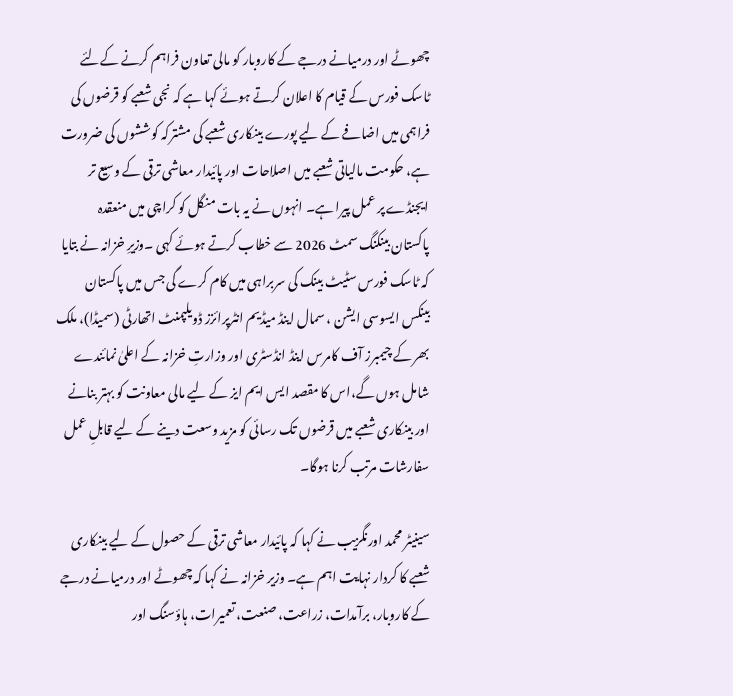چھوٹے اور درمیانے درجے کے کاروبار کو مالی تعاون فراہم کرنے کےلئے ٹاسک فورس کے قیام کا اعلان کرتے ہوئے کہا ہے کہ نجی شعبے کو قرضوں کی فراہمی میں اضافے کے لیے پورے بینکاری شعبے کی مشترکہ کوششوں کی ضرورت ہے، حکومت مالیاتی شعبے میں اصلاحات اور پائیدار معاشی ترقی کے وسیع تر ایجنڈے پر عمل پیرا ہے۔ انہوں نے یہ بات منگل کو کراچی میں منعقدہ پاکستان بینکنگ سمٹ 2026 سے خطاب کرتے ہوئے کہی ۔وزیرِ خزانہ نے بتایا کہ ٹاسک فورس سٹیٹ بینک کی سربراہی میں کام کرے گی جس میں پاکستان بینکس ایسوسی ایشن ، سمال اینڈ میڈیم انٹرپرائزز ڈویلپمنٹ اتھارٹی (سمیڈا)، ملک بھر کے چیمبرز آف کامرس اینڈ انڈسٹری اور وزارتِ خزانہ کے اعلیٰ نمائندے شامل ہوں گے،اس کا مقصد ایس ایم ایز کے لیے مالی معاونت کو بہتر بنانے اور بینکاری شعبے میں قرضوں تک رسائی کو مزید وسعت دینے کے لیے قابلِ عمل سفارشات مرتب کرنا ہوگا۔

سینیٹر محمد اورنگزیب نے کہا کہ پائیدار معاشی ترقی کے حصول کے لیے بینکاری شعبے کا کردار نہایت اہم ہے۔ وزیر خزانہ نے کہا کہ چھوٹے اور درمیانے درجے کے کاروبار، برآمدات، زراعت، صنعت، تعمیرات، ہاؤسنگ اور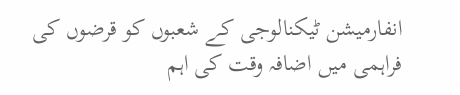انفارمیشن ٹیکنالوجی کے شعبوں کو قرضوں کی فراہمی میں اضافہ وقت کی اہم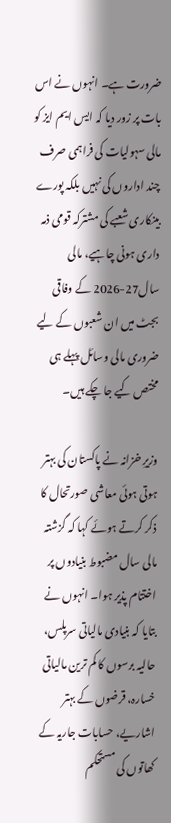ضرورت ہے۔ انہوں نے اس بات پر زور دیا کہ ایس ایم ایز کو مالی سہولیات کی فراہمی صرف چند اداروں کی نہیں بلکہ پورے بینکاری شعبے کی مشترکہ قومی ذمہ داری ہونی چاہیے، مالی سال27-2026 کے وفاقی بجٹ میں ان شعبوں کے لیے ضروری مالی وسائل پہلے ہی مختص کیے جا چکے ہیں۔

وزیرِ خزانہ نے پاکستان کی بہتر ہوتی ہوئی معاشی صورتحال کا ذکر کرتے ہوئے کہا کہ گزشتہ مالی سال مضبوط بنیادوں پر اختتام پذیر ہوا۔ انہوں نے بتایا کہ بنیادی مالیاتی سرپلس، حالیہ برسوں کا کم ترین مالیاتی خسارہ، قرضوں کے بہتر اشاریے، حسابات جاریہ کے کھاتوں کی مستحکم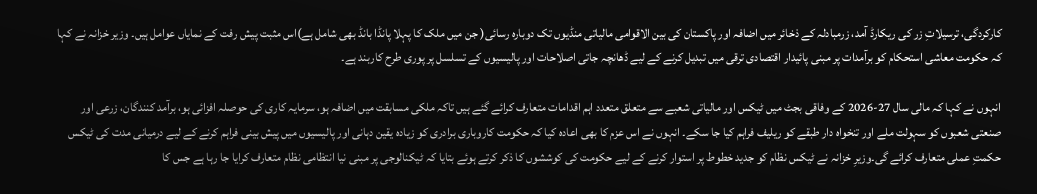کارکردگی، ترسیلاتِ زر کی ریکارڈ آمد، زرمبادلہ کے ذخائر میں اضافہ اور پاکستان کی بین الاقوامی مالیاتی منڈیوں تک دوبارہ رسائی( جن میں ملک کا پہلا پانڈا بانڈ بھی شامل ہے)اس مثبت پیش رفت کے نمایاں عوامل ہیں۔ وزیر خزانہ نے کہا کہ حکومت معاشی استحکام کو برآمدات پر مبنی پائیدار اقتصادی ترقی میں تبدیل کرنے کے لیے ڈھانچہ جاتی اصلاحات اور پالیسیوں کے تسلسل پر پوری طرح کاربند ہے۔

انہوں نے کہا کہ مالی سال 27-2026 کے وفاقی بجٹ میں ٹیکس اور مالیاتی شعبے سے متعلق متعدد اہم اقدامات متعارف کرائے گئے ہیں تاکہ ملکی مسابقت میں اضافہ ہو، سرمایہ کاری کی حوصلہ افزائی ہو، برآمد کنندگان، زرعی اور صنعتی شعبوں کو سہولت ملے اور تنخواہ دار طبقے کو ریلیف فراہم کیا جا سکے۔ انہوں نے اس عزم کا بھی اعادہ کیا کہ حکومت کاروباری برادری کو زیادہ یقین دہانی اور پالیسیوں میں پیش بینی فراہم کرنے کے لیے درمیانی مدت کی ٹیکس حکمتِ عملی متعارف کرائے گی۔وزیرِ خزانہ نے ٹیکس نظام کو جدید خطوط پر استوار کرنے کے لیے حکومت کی کوششوں کا ذکر کرتے ہوئے بتایا کہ ٹیکنالوجی پر مبنی نیا انتظامی نظام متعارف کرایا جا رہا ہے جس کا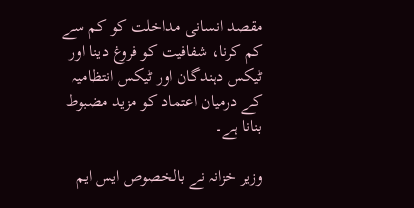مقصد انسانی مداخلت کو کم سے کم کرنا، شفافیت کو فروغ دینا اور ٹیکس دہندگان اور ٹیکس انتظامیہ کے درمیان اعتماد کو مزید مضبوط بنانا ہے۔

وزیر خزانہ نے بالخصوص ایس ایم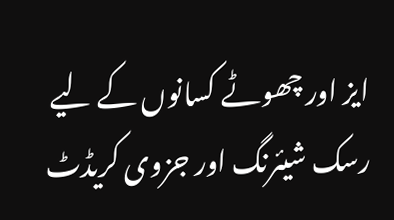ایز اور چھوٹے کسانوں کے لیے رسک شیئرنگ اور جزوی کریڈٹ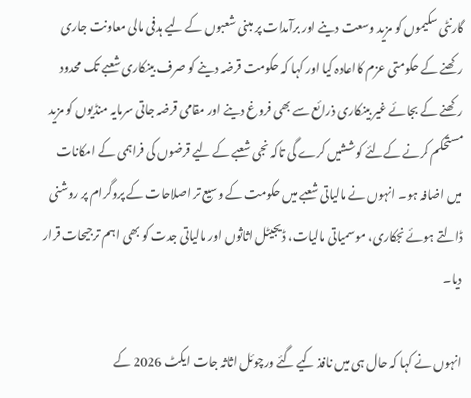گارنٹی سکیموں کو مزید وسعت دینے اور برآمدات پر مبنی شعبوں کے لیے ہدفی مالی معاونت جاری رکھنے کے حکومتی عزم کااعادہ کیا اور کہا کہ حکومت قرضہ دینے کو صرف بینکاری شعبے تک محدود رکھنے کے بجائے غیر بینکاری ذرائع سے بھی فروغ دینے اور مقامی قرضہ جاتی سرمایہ منڈیوں کو مزید مستحکم کرنے کےلئے کوششیں کرے گی تاکہ نجی شعبے کے لیے قرضوں کی فراہمی کے امکانات میں اضافہ ہو۔ انہوں نے مالیاتی شعبے میں حکومت کے وسیع تر اصلاحات کے پروگرام پر روشنی ڈالتے ہوئے نجکاری، موسمیاتی مالیات، ڈیجیٹل اثاثوں اور مالیاتی جدت کو بھی اہم ترجیحات قرار دیا۔

انہوں نے کہا کہ حال ہی میں نافذ کیے گئے ورچوئل اثاثہ جات ایکٹ 2026 کے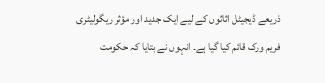ذریعے ڈیجیٹل اثاثوں کے لیے ایک جدید اور مؤثر ریگولیٹری فریم ورک قائم کیا گیا ہے۔ انہوں نے بتایا کہ حکومت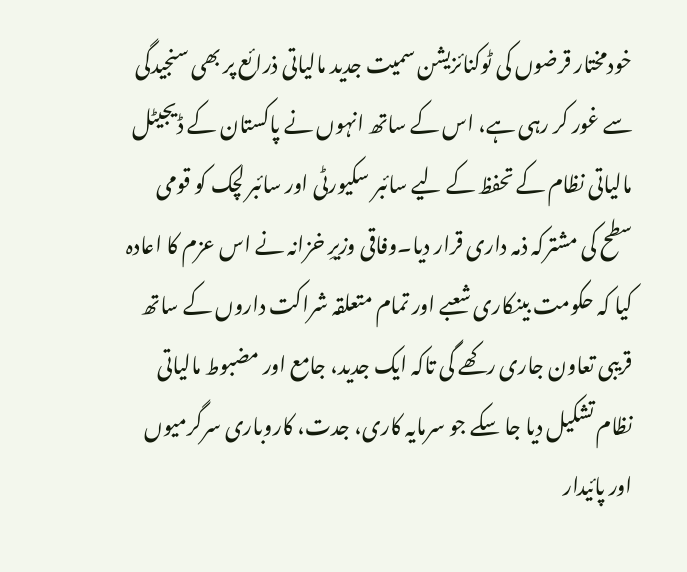خودمختار قرضوں کی ٹوکنائزیشن سمیت جدید مالیاتی ذرائع پر بھی سنجیدگی سے غور کر رہی ہے، اس کے ساتھ انہوں نے پاکستان کے ڈیجیٹل مالیاتی نظام کے تحفظ کے لیے سائبر سکیورٹی اور سائبر لچک کو قومی سطح کی مشترکہ ذمہ داری قرار دیا۔وفاقی وزیرِ خزانہ نے اس عزم کا اعادہ کیا کہ حکومت بینکاری شعبے اور تمام متعلقہ شراکت داروں کے ساتھ قریبی تعاون جاری رکھے گی تاکہ ایک جدید، جامع اور مضبوط مالیاتی نظام تشکیل دیا جا سکے جو سرمایہ کاری، جدت، کاروباری سرگرمیوں اور پائیدار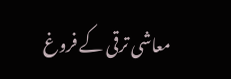معاشی ترقی کے فروغ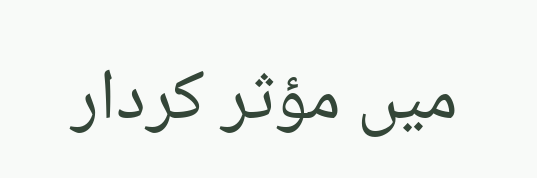میں مؤثر کردار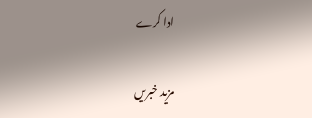ادا کرے

مزید خبریں